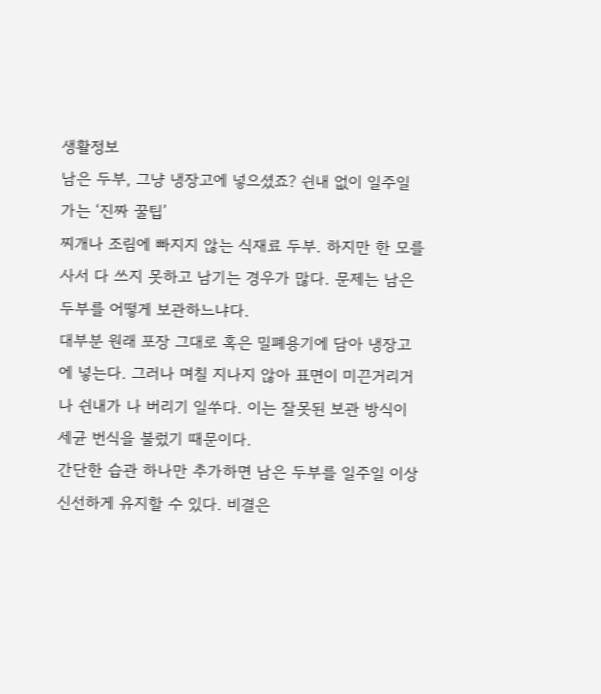생활정보
남은 두부, 그냥 냉장고에 넣으셨죠? 쉰내 없이 일주일 가는 ‘진짜 꿀팁’
찌개나 조림에 빠지지 않는 식재료 두부. 하지만 한 모를 사서 다 쓰지 못하고 남기는 경우가 많다. 문제는 남은 두부를 어떻게 보관하느냐다.
대부분 원래 포장 그대로 혹은 밀폐용기에 담아 냉장고에 넣는다. 그러나 며칠 지나지 않아 표면이 미끈거리거나 쉰내가 나 버리기 일쑤다. 이는 잘못된 보관 방식이 세균 번식을 불렀기 때문이다.
간단한 습관 하나만 추가하면 남은 두부를 일주일 이상 신선하게 유지할 수 있다. 비결은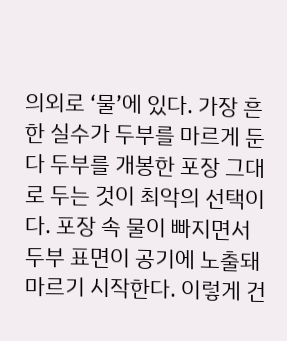의외로 ‘물’에 있다. 가장 흔한 실수가 두부를 마르게 둔다 두부를 개봉한 포장 그대로 두는 것이 최악의 선택이다. 포장 속 물이 빠지면서 두부 표면이 공기에 노출돼 마르기 시작한다. 이렇게 건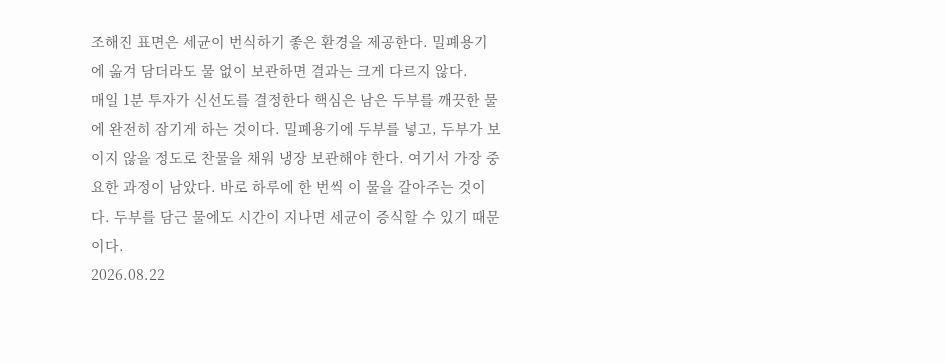조해진 표면은 세균이 번식하기 좋은 환경을 제공한다. 밀폐용기에 옮겨 담더라도 물 없이 보관하면 결과는 크게 다르지 않다.
매일 1분 투자가 신선도를 결정한다 핵심은 남은 두부를 깨끗한 물에 완전히 잠기게 하는 것이다. 밀폐용기에 두부를 넣고, 두부가 보이지 않을 정도로 찬물을 채워 냉장 보관해야 한다. 여기서 가장 중요한 과정이 남았다. 바로 하루에 한 번씩 이 물을 갈아주는 것이다. 두부를 담근 물에도 시간이 지나면 세균이 증식할 수 있기 때문이다.
2026.08.22